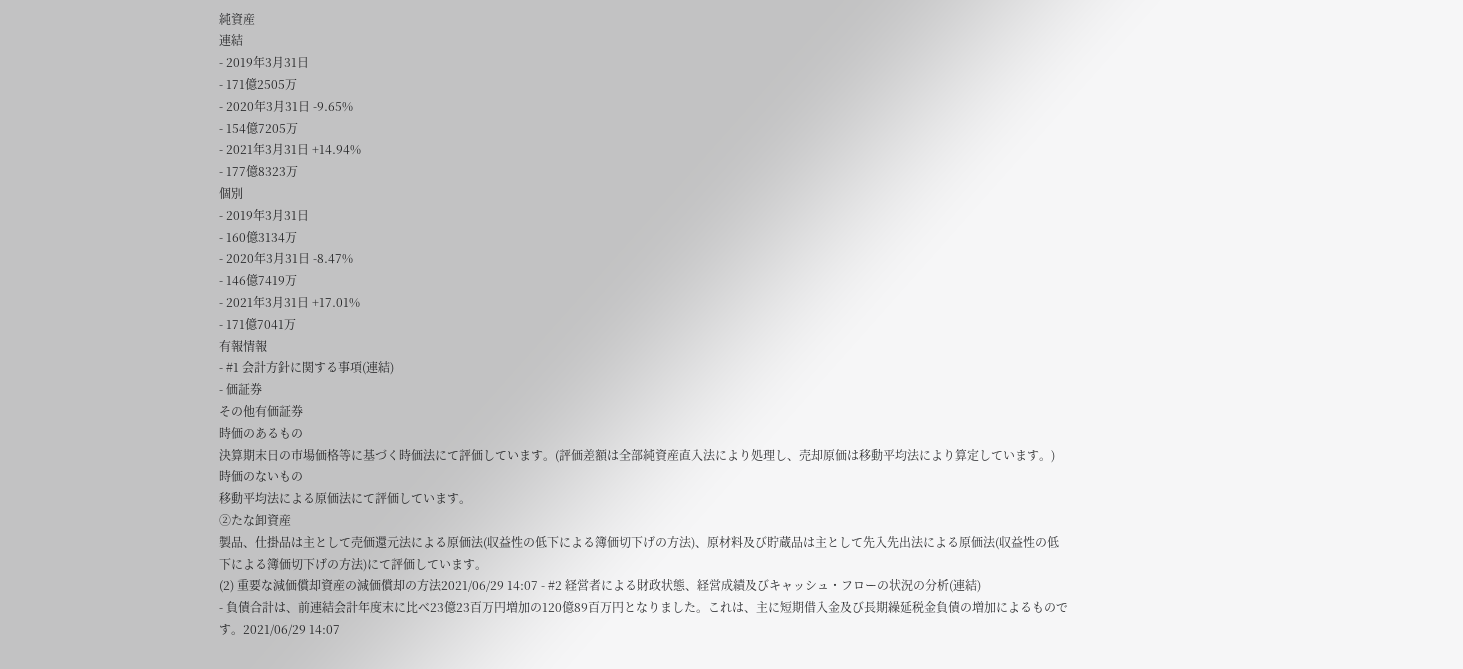純資産
連結
- 2019年3月31日
- 171億2505万
- 2020年3月31日 -9.65%
- 154億7205万
- 2021年3月31日 +14.94%
- 177億8323万
個別
- 2019年3月31日
- 160億3134万
- 2020年3月31日 -8.47%
- 146億7419万
- 2021年3月31日 +17.01%
- 171億7041万
有報情報
- #1 会計方針に関する事項(連結)
- 価証券
その他有価証券
時価のあるもの
決算期末日の市場価格等に基づく時価法にて評価しています。(評価差額は全部純資産直入法により処理し、売却原価は移動平均法により算定しています。)
時価のないもの
移動平均法による原価法にて評価しています。
②たな卸資産
製品、仕掛品は主として売価還元法による原価法(収益性の低下による簿価切下げの方法)、原材料及び貯蔵品は主として先入先出法による原価法(収益性の低下による簿価切下げの方法)にて評価しています。
(2) 重要な減価償却資産の減価償却の方法2021/06/29 14:07 - #2 経営者による財政状態、経営成績及びキャッシュ・フローの状況の分析(連結)
- 負債合計は、前連結会計年度末に比べ23億23百万円増加の120億89百万円となりました。これは、主に短期借入金及び長期繰延税金負債の増加によるものです。2021/06/29 14:07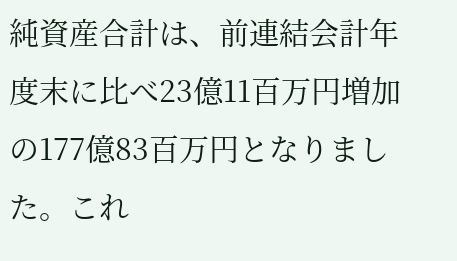純資産合計は、前連結会計年度末に比べ23億11百万円増加の177億83百万円となりました。これ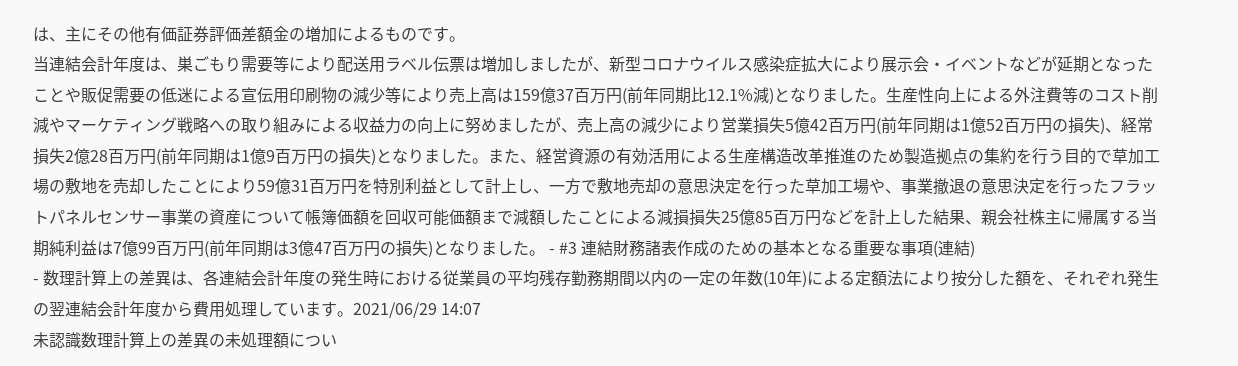は、主にその他有価証券評価差額金の増加によるものです。
当連結会計年度は、巣ごもり需要等により配送用ラベル伝票は増加しましたが、新型コロナウイルス感染症拡大により展示会・イベントなどが延期となったことや販促需要の低迷による宣伝用印刷物の減少等により売上高は159億37百万円(前年同期比12.1%減)となりました。生産性向上による外注費等のコスト削減やマーケティング戦略への取り組みによる収益力の向上に努めましたが、売上高の減少により営業損失5億42百万円(前年同期は1億52百万円の損失)、経常損失2億28百万円(前年同期は1億9百万円の損失)となりました。また、経営資源の有効活用による生産構造改革推進のため製造拠点の集約を行う目的で草加工場の敷地を売却したことにより59億31百万円を特別利益として計上し、一方で敷地売却の意思決定を行った草加工場や、事業撤退の意思決定を行ったフラットパネルセンサー事業の資産について帳簿価額を回収可能価額まで減額したことによる減損損失25億85百万円などを計上した結果、親会社株主に帰属する当期純利益は7億99百万円(前年同期は3億47百万円の損失)となりました。 - #3 連結財務諸表作成のための基本となる重要な事項(連結)
- 数理計算上の差異は、各連結会計年度の発生時における従業員の平均残存勤務期間以内の一定の年数(10年)による定額法により按分した額を、それぞれ発生の翌連結会計年度から費用処理しています。2021/06/29 14:07
未認識数理計算上の差異の未処理額につい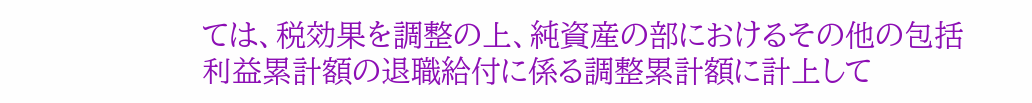ては、税効果を調整の上、純資産の部におけるその他の包括利益累計額の退職給付に係る調整累計額に計上して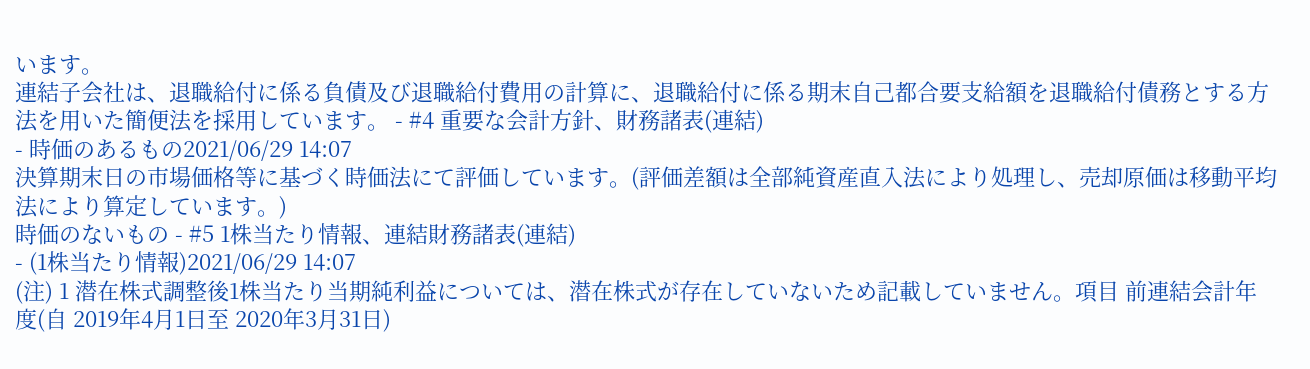います。
連結子会社は、退職給付に係る負債及び退職給付費用の計算に、退職給付に係る期末自己都合要支給額を退職給付債務とする方法を用いた簡便法を採用しています。 - #4 重要な会計方針、財務諸表(連結)
- 時価のあるもの2021/06/29 14:07
決算期末日の市場価格等に基づく時価法にて評価しています。(評価差額は全部純資産直入法により処理し、売却原価は移動平均法により算定しています。)
時価のないもの - #5 1株当たり情報、連結財務諸表(連結)
- (1株当たり情報)2021/06/29 14:07
(注) 1 潜在株式調整後1株当たり当期純利益については、潜在株式が存在していないため記載していません。項目 前連結会計年度(自 2019年4月1日至 2020年3月31日)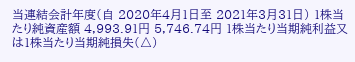当連結会計年度(自 2020年4月1日至 2021年3月31日) 1株当たり純資産額 4,993.91円 5,746.74円 1株当たり当期純利益又は1株当たり当期純損失(△)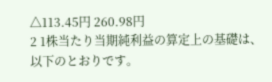△113.45円 260.98円
2 1株当たり当期純利益の算定上の基礎は、以下のとおりです。